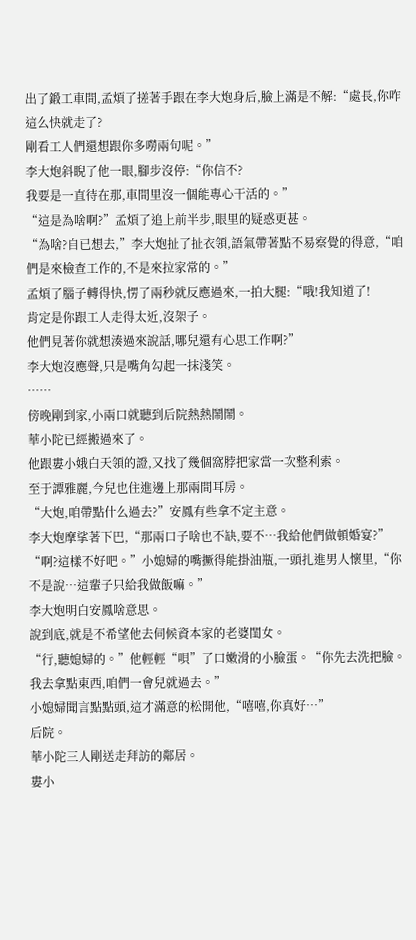出了鍛工車間,孟煩了搓著手跟在李大炮身后,臉上滿是不解:“處長,你咋這么快就走了?
剛看工人們還想跟你多嘮兩句呢。”
李大炮斜睨了他一眼,腳步沒停:“你信不?
我要是一直待在那,車間里沒一個能專心干活的。”
“這是為啥啊?”孟煩了追上前半步,眼里的疑惑更甚。
“為啥?自已想去,”李大炮扯了扯衣領,語氣帶著點不易察覺的得意,“咱們是來檢查工作的,不是來拉家常的。”
孟煩了腦子轉得快,愣了兩秒就反應過來,一拍大腿:“哦!我知道了!
肯定是你跟工人走得太近,沒架子。
他們見著你就想湊過來說話,哪兒還有心思工作啊?”
李大炮沒應聲,只是嘴角勾起一抹淺笑。
……
傍晚剛到家,小兩口就聽到后院熱熱鬧鬧。
華小陀已經搬過來了。
他跟婁小娥白天領的證,又找了幾個窩脖把家當一次整利索。
至于譚雅麗,今兒也住進邊上那兩間耳房。
“大炮,咱帶點什么過去?”安鳳有些拿不定主意。
李大炮摩挲著下巴,“那兩口子啥也不缺,要不…我給他們做頓婚宴?”
“啊?這樣不好吧。”小媳婦的嘴撅得能掛油瓶,一頭扎進男人懷里,“你不是說…這輩子只給我做飯嘛。”
李大炮明白安鳳啥意思。
說到底,就是不希望他去伺候資本家的老婆閨女。
“行,聽媳婦的。”他輕輕“唄”了口嫩滑的小臉蛋。“你先去洗把臉。
我去拿點東西,咱們一會兒就過去。”
小媳婦聞言點點頭,這才滿意的松開他,“嘻嘻,你真好…”
后院。
華小陀三人剛送走拜訪的鄰居。
婁小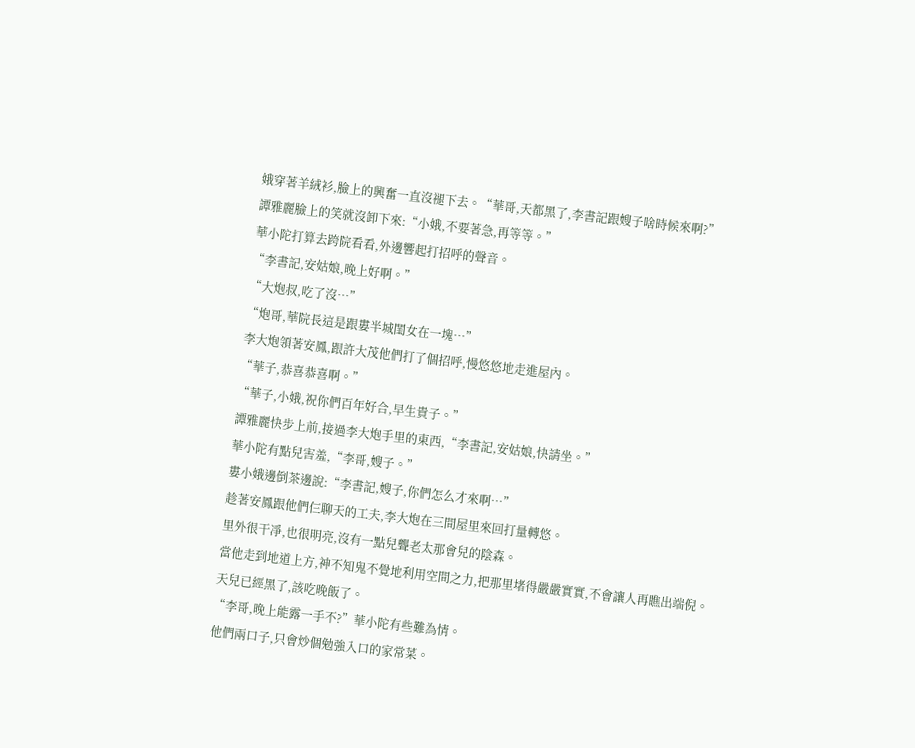娥穿著羊絨衫,臉上的興奮一直沒褪下去。“華哥,天都黑了,李書記跟嫂子啥時候來啊?”
譚雅麗臉上的笑就沒卸下來:“小娥,不要著急,再等等。”
華小陀打算去跨院看看,外邊響起打招呼的聲音。
“李書記,安姑娘,晚上好啊。”
“大炮叔,吃了沒…”
“炮哥,華院長這是跟婁半城閨女在一塊…”
李大炮領著安鳳,跟許大茂他們打了個招呼,慢悠悠地走進屋內。
“華子,恭喜恭喜啊。”
“華子,小娥,祝你們百年好合,早生貴子。”
譚雅麗快步上前,接過李大炮手里的東西,“李書記,安姑娘,快請坐。”
華小陀有點兒害羞,“李哥,嫂子。”
婁小娥邊倒茶邊說:“李書記,嫂子,你們怎么才來啊…”
趁著安鳳跟他們仨聊天的工夫,李大炮在三間屋里來回打量轉悠。
里外很干凈,也很明亮,沒有一點兒聾老太那會兒的陰森。
當他走到地道上方,神不知鬼不覺地利用空間之力,把那里堵得嚴嚴實實,不會讓人再瞧出端倪。
天兒已經黑了,該吃晚飯了。
“李哥,晚上能露一手不?”華小陀有些難為情。
他們兩口子,只會炒個勉強入口的家常菜。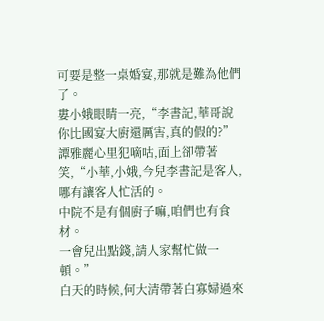可要是整一桌婚宴,那就是難為他們了。
婁小娥眼睛一亮,“李書記,華哥說你比國宴大廚還厲害,真的假的?”
譚雅麗心里犯嘀咕,面上卻帶著笑,“小華,小娥,今兒李書記是客人,哪有讓客人忙活的。
中院不是有個廚子嘛,咱們也有食材。
一會兒出點錢,請人家幫忙做一頓。”
白天的時候,何大清帶著白寡婦過來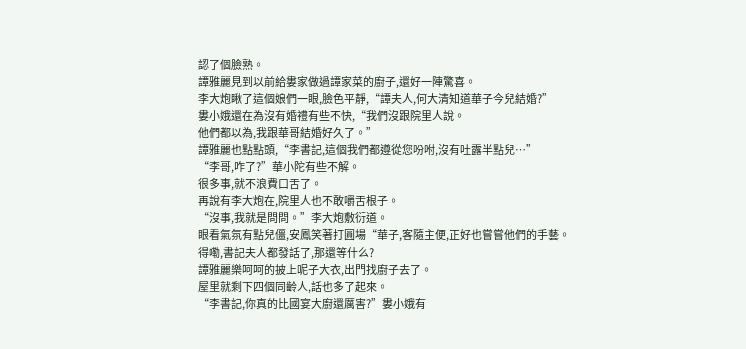認了個臉熟。
譚雅麗見到以前給婁家做過譚家菜的廚子,還好一陣驚喜。
李大炮瞅了這個娘們一眼,臉色平靜,“譚夫人,何大清知道華子今兒結婚?”
婁小娥還在為沒有婚禮有些不快,“我們沒跟院里人說。
他們都以為,我跟華哥結婚好久了。”
譚雅麗也點點頭,“李書記,這個我們都遵從您吩咐,沒有吐露半點兒…”
“李哥,咋了?”華小陀有些不解。
很多事,就不浪費口舌了。
再說有李大炮在,院里人也不敢嚼舌根子。
“沒事,我就是問問。”李大炮敷衍道。
眼看氣氛有點兒僵,安鳳笑著打圓場“華子,客隨主便,正好也嘗嘗他們的手藝。
得嘞,書記夫人都發話了,那還等什么?
譚雅麗樂呵呵的披上呢子大衣,出門找廚子去了。
屋里就剩下四個同齡人,話也多了起來。
“李書記,你真的比國宴大廚還厲害?”婁小娥有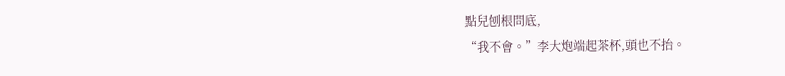點兒刨根問底,
“我不會。”李大炮端起茶杯,頭也不抬。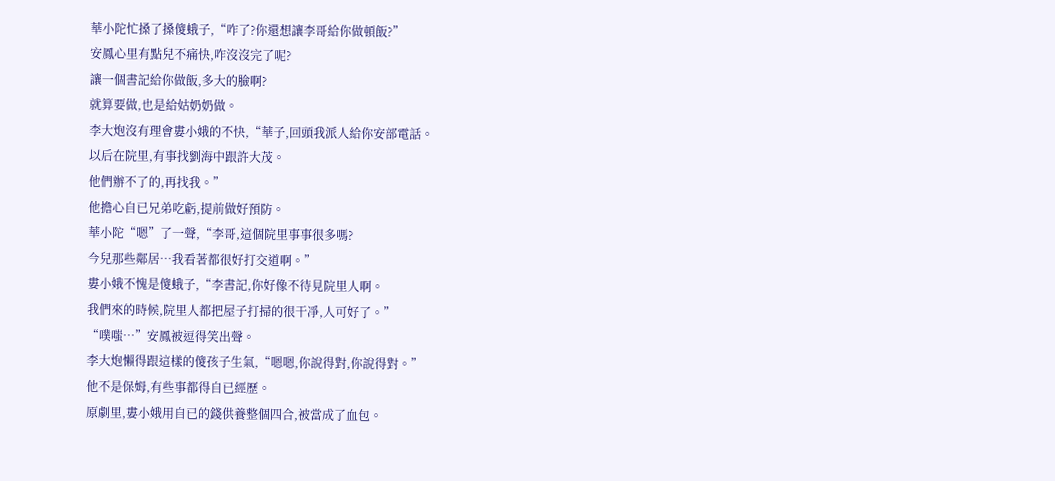華小陀忙搡了搡傻蛾子,“咋了?你還想讓李哥給你做頓飯?”
安鳳心里有點兒不痛快,咋沒沒完了呢?
讓一個書記給你做飯,多大的臉啊?
就算要做,也是給姑奶奶做。
李大炮沒有理會婁小娥的不快,“華子,回頭我派人給你安部電話。
以后在院里,有事找劉海中跟許大茂。
他們辦不了的,再找我。”
他擔心自已兄弟吃虧,提前做好預防。
華小陀“嗯”了一聲,“李哥,這個院里事事很多嗎?
今兒那些鄰居…我看著都很好打交道啊。”
婁小娥不愧是傻蛾子,“李書記,你好像不待見院里人啊。
我們來的時候,院里人都把屋子打掃的很干凈,人可好了。”
“噗嗤…”安鳳被逗得笑出聲。
李大炮懶得跟這樣的傻孩子生氣,“嗯嗯,你說得對,你說得對。”
他不是保姆,有些事都得自已經歷。
原劇里,婁小娥用自已的錢供養整個四合,被當成了血包。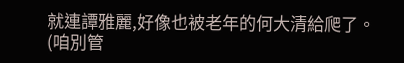就連譚雅麗,好像也被老年的何大清給爬了。(咱別管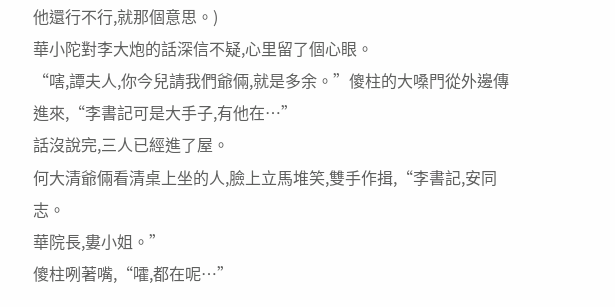他還行不行,就那個意思。)
華小陀對李大炮的話深信不疑,心里留了個心眼。
“嗐,譚夫人,你今兒請我們爺倆,就是多余。”傻柱的大嗓門從外邊傳進來,“李書記可是大手子,有他在…”
話沒說完,三人已經進了屋。
何大清爺倆看清桌上坐的人,臉上立馬堆笑,雙手作揖,“李書記,安同志。
華院長,婁小姐。”
傻柱咧著嘴,“嚯,都在呢…”